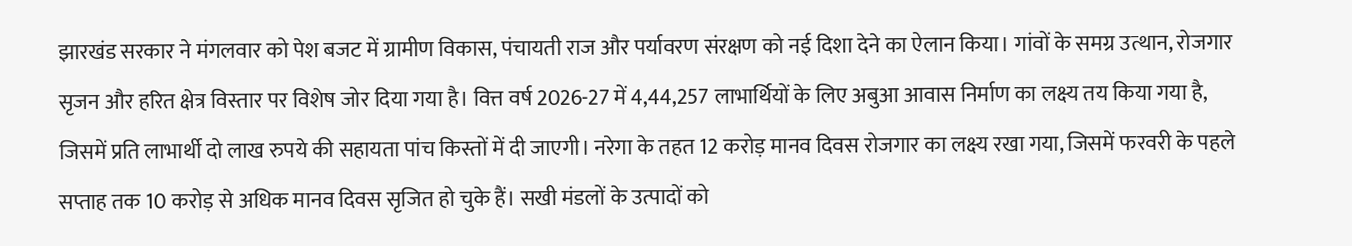झारखंड सरकार ने मंगलवार को पेश बजट में ग्रामीण विकास, पंचायती राज और पर्यावरण संरक्षण को नई दिशा देने का ऐलान किया। गांवों के समग्र उत्थान, रोजगार सृजन और हरित क्षेत्र विस्तार पर विशेष जोर दिया गया है। वित्त वर्ष 2026-27 में 4,44,257 लाभार्थियों के लिए अबुआ आवास निर्माण का लक्ष्य तय किया गया है, जिसमें प्रति लाभार्थी दो लाख रुपये की सहायता पांच किस्तों में दी जाएगी। नरेगा के तहत 12 करोड़ मानव दिवस रोजगार का लक्ष्य रखा गया, जिसमें फरवरी के पहले सप्ताह तक 10 करोड़ से अधिक मानव दिवस सृजित हो चुके हैं। सखी मंडलों के उत्पादों को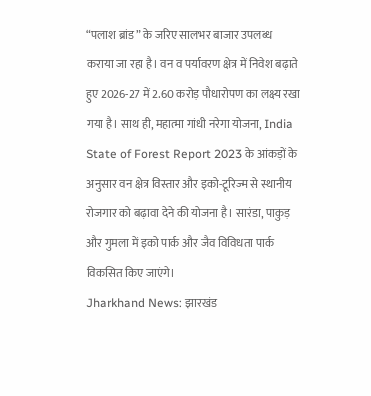“पलाश ब्रांड” के जरिए सालभर बाजार उपलब्ध कराया जा रहा है। वन व पर्यावरण क्षेत्र में निवेश बढ़ाते हुए 2026-27 में 2.60 करोड़ पौधारोपण का लक्ष्य रखा गया है। साथ ही, महात्मा गांधी नरेगा योजना, India State of Forest Report 2023 के आंकड़ों के अनुसार वन क्षेत्र विस्तार और इको-टूरिज्म से स्थानीय रोजगार को बढ़ावा देने की योजना है। सारंडा, पाकुड़ और गुमला में इको पार्क और जैव विविधता पार्क विकसित किए जाएंगे।
Jharkhand News: झारखंड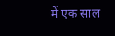में एक साल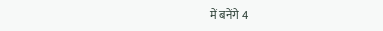में बनेंगे 4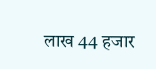लाख 44 हजार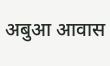अबुआ आवास